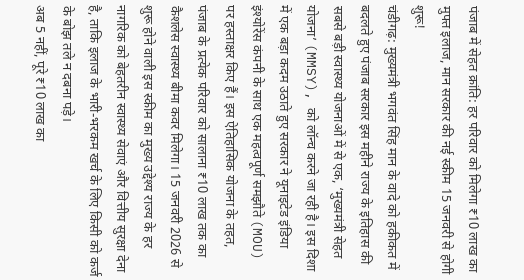पंजाब में सेहत क्रांति: हर परिवार को मिलेगा ₹10 लाख का मुफ्त इलाज, मान सरकार की नई स्कीम 15 जनवरी से होगी शुरू!
चंडीगढ़: मुख्यमंत्री भगवंत सिंह मान के वादे को हकीकत में बदलते हुए पंजाब सरकार इस महीने राज्य के इतिहास की सबसे बड़ी स्वास्थ्य योजनाओं में से एक, ‘मुख्यमंत्री सेहत योजना’ (MMSY), को लॉन्च करने जा रही है। इस दिशा में एक बड़ा कदम उठाते हुए सरकार ने यूनाइटेड इंडिया इंश्योरेंस कंपनी के साथ एक महत्वपूर्ण समझौते (MOU) पर हस्ताक्षर किए हैं। इस ऐतिहासिक योजना के तहत, पंजाब के प्रत्येक परिवार को सालाना ₹10 लाख तक का कैशलेस स्वास्थ्य बीमा कवर मिलेगा। 15 जनवरी 2026 से शुरू होने वाली इस स्कीम का मुख्य उद्देश्य राज्य के हर नागरिक को बेहतरीन स्वास्थ्य सेवाएं और वित्तीय सुरक्षा देना है, ताकि इलाज के भारी-भरकम खर्च के लिए किसी को कर्ज के बोझ तले न दबना पड़े।
अब 5 नहीं, पूरे ₹10 लाख का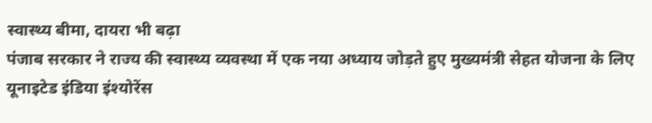स्वास्थ्य बीमा, दायरा भी बढ़ा
पंजाब सरकार ने राज्य की स्वास्थ्य व्यवस्था में एक नया अध्याय जोड़ते हुए मुख्यमंत्री सेहत योजना के लिए यूनाइटेड इंडिया इंश्योरेंस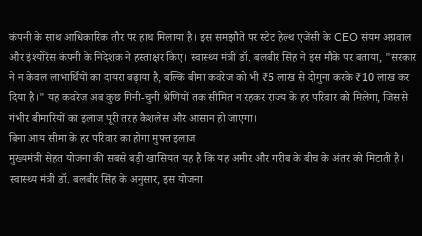कंपनी के साथ आधिकारिक तौर पर हाथ मिलाया है। इस समझौते पर स्टेट हेल्थ एजेंसी के CEO संयम अग्रवाल और इंश्योरेंस कंपनी के निदेशक ने हस्ताक्षर किए। स्वास्थ्य मंत्री डॉ. बलबीर सिंह ने इस मौके पर बताया, "सरकार ने न केवल लाभार्थियों का दायरा बढ़ाया है, बल्कि बीमा कवरेज को भी ₹5 लाख से दोगुना करके ₹10 लाख कर दिया है।" यह कवरेज अब कुछ गिनी-चुनी श्रेणियों तक सीमित न रहकर राज्य के हर परिवार को मिलेगा, जिससे गंभीर बीमारियों का इलाज पूरी तरह कैशलेस और आसान हो जाएगा।
बिना आय सीमा के हर परिवार का होगा मुफ्त इलाज
मुख्यमंत्री सेहत योजना की सबसे बड़ी खासियत यह है कि यह अमीर और गरीब के बीच के अंतर को मिटाती है। स्वास्थ्य मंत्री डॉ. बलबीर सिंह के अनुसार, इस योजना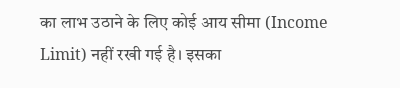का लाभ उठाने के लिए कोई आय सीमा (Income Limit) नहीं रखी गई है। इसका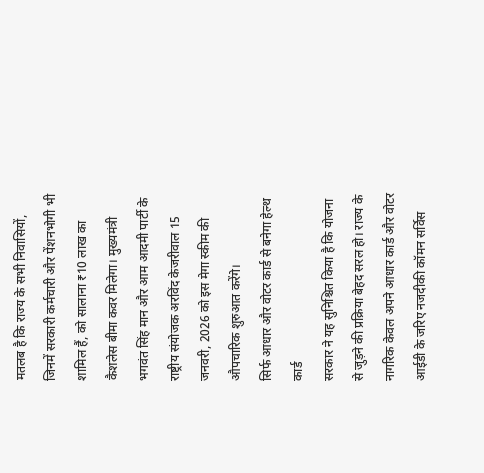मतलब है कि राज्य के सभी निवासियों, जिनमें सरकारी कर्मचारी और पेंशनभोगी भी शामिल हैं, को सालाना ₹10 लाख का कैशलेस बीमा कवर मिलेगा। मुख्यमंत्री भगवंत सिंह मान और आम आदमी पार्टी के राष्ट्रीय संयोजक अरविंद केजरीवाल 15 जनवरी, 2026 को इस मेगा स्कीम की औपचारिक शुरुआत करेंगे।
सिर्फ आधार और वोटर कार्ड से बनेगा हेल्थ कार्ड
सरकार ने यह सुनिश्चित किया है कि योजना से जुड़ने की प्रक्रिया बेहद सरल हो। राज्य के नागरिक केवल अपने आधार कार्ड और वोटर आईडी के जरिए नजदीकी कॉमन सर्विस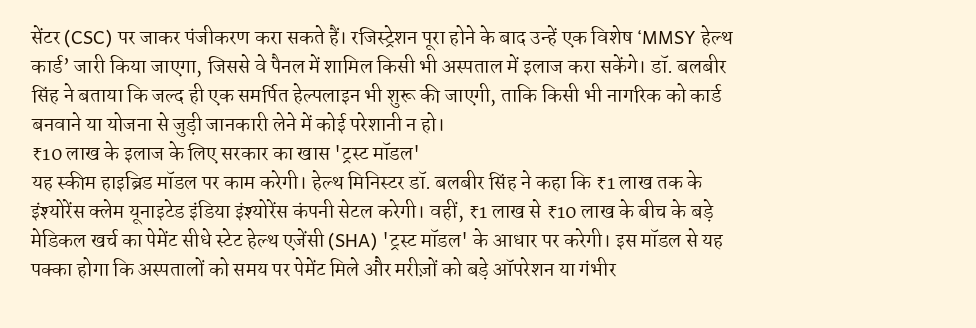सेंटर (CSC) पर जाकर पंजीकरण करा सकते हैं। रजिस्ट्रेशन पूरा होने के बाद उन्हें एक विशेष ‘MMSY हेल्थ कार्ड’ जारी किया जाएगा, जिससे वे पैनल में शामिल किसी भी अस्पताल में इलाज करा सकेंगे। डॉ. बलबीर सिंह ने बताया कि जल्द ही एक समर्पित हेल्पलाइन भी शुरू की जाएगी, ताकि किसी भी नागरिक को कार्ड बनवाने या योजना से जुड़ी जानकारी लेने में कोई परेशानी न हो।
₹10 लाख के इलाज के लिए सरकार का खास 'ट्रस्ट मॉडल'
यह स्कीम हाइब्रिड मॉडल पर काम करेगी। हेल्थ मिनिस्टर डॉ. बलबीर सिंह ने कहा कि ₹1 लाख तक के इंश्योरेंस क्लेम यूनाइटेड इंडिया इंश्योरेंस कंपनी सेटल करेगी। वहीं, ₹1 लाख से ₹10 लाख के बीच के बड़े मेडिकल खर्च का पेमेंट सीधे स्टेट हेल्थ एजेंसी (SHA) 'ट्रस्ट मॉडल' के आधार पर करेगी। इस मॉडल से यह पक्का होगा कि अस्पतालों को समय पर पेमेंट मिले और मरीज़ों को बड़े ऑपरेशन या गंभीर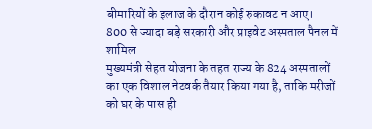बीमारियों के इलाज के दौरान कोई रुकावट न आए।
800 से ज्यादा बड़े सरकारी और प्राइवेट अस्पताल पैनल में शामिल
मुख्यमंत्री सेहत योजना के तहत राज्य के 824 अस्पतालों का एक विशाल नेटवर्क तैयार किया गया है, ताकि मरीजों को घर के पास ही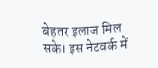बेहतर इलाज मिल सके। इस नेटवर्क में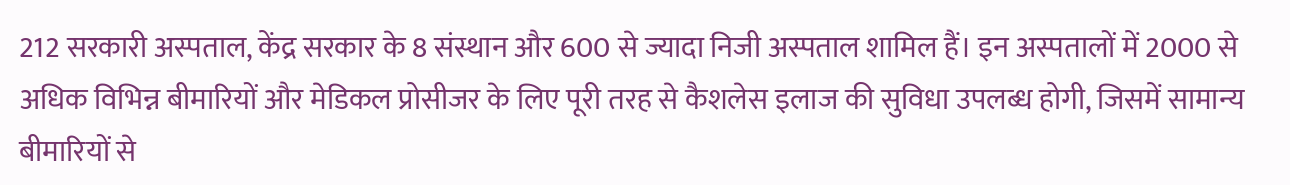212 सरकारी अस्पताल, केंद्र सरकार के 8 संस्थान और 600 से ज्यादा निजी अस्पताल शामिल हैं। इन अस्पतालों में 2000 से अधिक विभिन्न बीमारियों और मेडिकल प्रोसीजर के लिए पूरी तरह से कैशलेस इलाज की सुविधा उपलब्ध होगी, जिसमें सामान्य बीमारियों से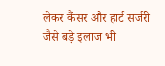लेकर कैंसर और हार्ट सर्जरी जैसे बड़े इलाज भी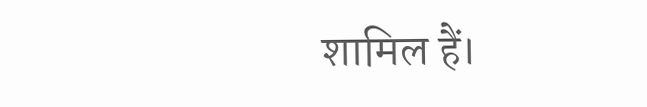शामिल हैं।